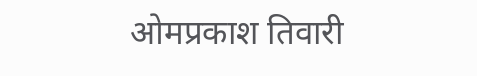ओमप्रकाश तिवारी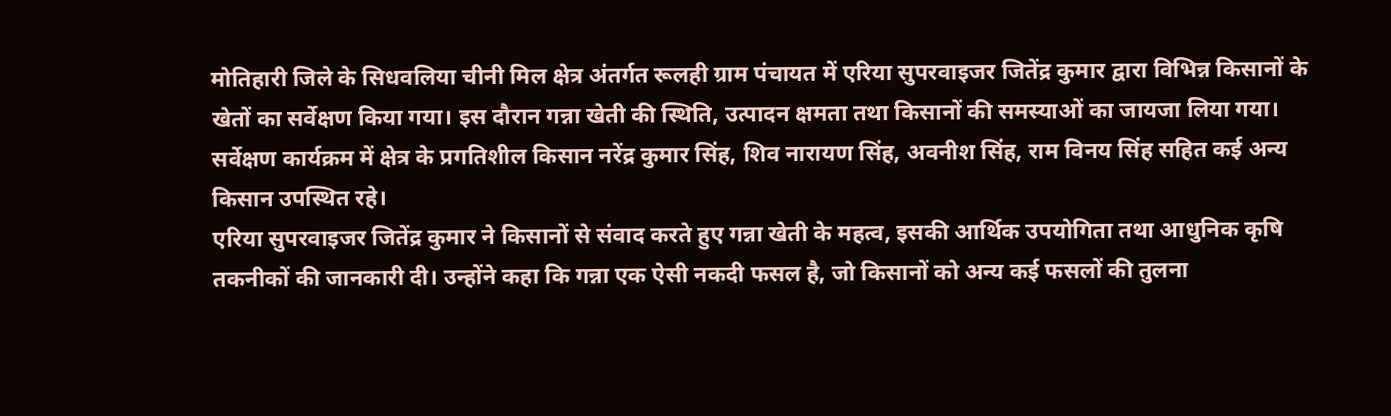मोतिहारी जिले के सिधवलिया चीनी मिल क्षेत्र अंतर्गत रूलही ग्राम पंचायत में एरिया सुपरवाइजर जितेंद्र कुमार द्वारा विभिन्न किसानों के खेतों का सर्वेक्षण किया गया। इस दौरान गन्ना खेती की स्थिति, उत्पादन क्षमता तथा किसानों की समस्याओं का जायजा लिया गया। सर्वेक्षण कार्यक्रम में क्षेत्र के प्रगतिशील किसान नरेंद्र कुमार सिंह, शिव नारायण सिंह, अवनीश सिंह, राम विनय सिंह सहित कई अन्य किसान उपस्थित रहे।
एरिया सुपरवाइजर जितेंद्र कुमार ने किसानों से संवाद करते हुए गन्ना खेती के महत्व, इसकी आर्थिक उपयोगिता तथा आधुनिक कृषि तकनीकों की जानकारी दी। उन्होंने कहा कि गन्ना एक ऐसी नकदी फसल है, जो किसानों को अन्य कई फसलों की तुलना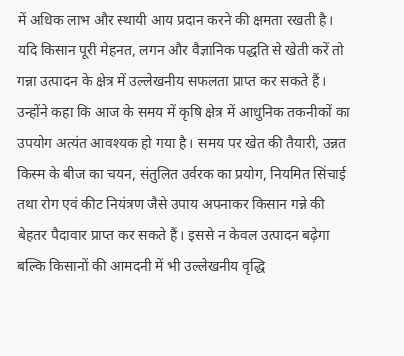में अधिक लाभ और स्थायी आय प्रदान करने की क्षमता रखती है। यदि किसान पूरी मेहनत, लगन और वैज्ञानिक पद्धति से खेती करें तो गन्ना उत्पादन के क्षेत्र में उल्लेखनीय सफलता प्राप्त कर सकते हैं।
उन्होंने कहा कि आज के समय में कृषि क्षेत्र में आधुनिक तकनीकों का उपयोग अत्यंत आवश्यक हो गया है। समय पर खेत की तैयारी, उन्नत किस्म के बीज का चयन, संतुलित उर्वरक का प्रयोग, नियमित सिंचाई तथा रोग एवं कीट नियंत्रण जैसे उपाय अपनाकर किसान गन्ने की बेहतर पैदावार प्राप्त कर सकते हैं। इससे न केवल उत्पादन बढ़ेगा बल्कि किसानों की आमदनी में भी उल्लेखनीय वृद्धि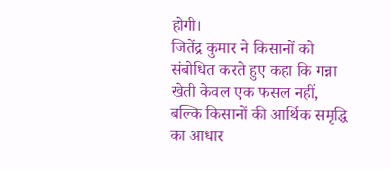होगी।
जितेंद्र कुमार ने किसानों को संबोधित करते हुए कहा कि गन्ना खेती केवल एक फसल नहीं, बल्कि किसानों की आर्थिक समृद्धि का आधार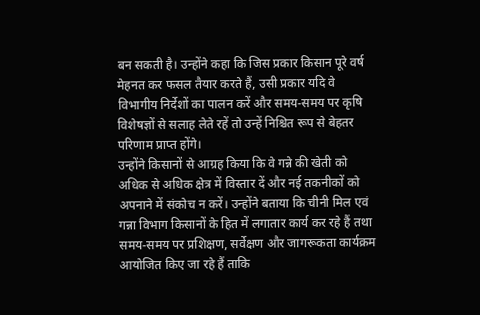बन सकती है। उन्होंने कहा कि जिस प्रकार किसान पूरे वर्ष मेहनत कर फसल तैयार करते हैं, उसी प्रकार यदि वे विभागीय निर्देशों का पालन करें और समय-समय पर कृषि विशेषज्ञों से सलाह लेते रहें तो उन्हें निश्चित रूप से बेहतर परिणाम प्राप्त होंगे।
उन्होंने किसानों से आग्रह किया कि वे गन्ने की खेती को अधिक से अधिक क्षेत्र में विस्तार दें और नई तकनीकों को अपनाने में संकोच न करें। उन्होंने बताया कि चीनी मिल एवं गन्ना विभाग किसानों के हित में लगातार कार्य कर रहे हैं तथा समय-समय पर प्रशिक्षण, सर्वेक्षण और जागरूकता कार्यक्रम आयोजित किए जा रहे हैं ताकि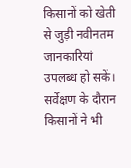किसानों को खेती से जुड़ी नवीनतम जानकारियां उपलब्ध हो सकें।
सर्वेक्षण के दौरान किसानों ने भी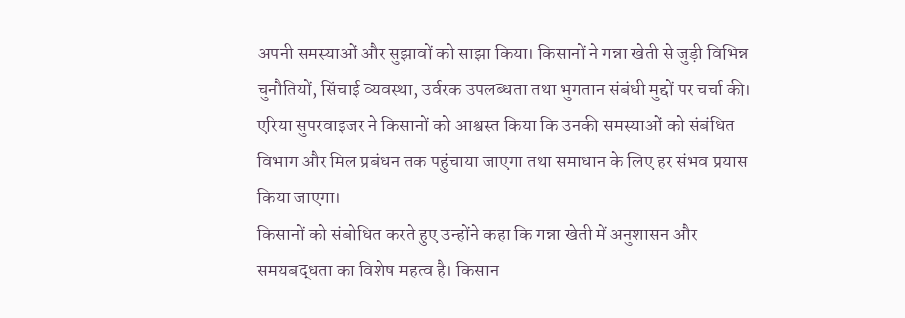अपनी समस्याओं और सुझावों को साझा किया। किसानों ने गन्ना खेती से जुड़ी विभिन्न चुनौतियों, सिंचाई व्यवस्था, उर्वरक उपलब्धता तथा भुगतान संबंधी मुद्दों पर चर्चा की। एरिया सुपरवाइजर ने किसानों को आश्वस्त किया कि उनकी समस्याओं को संबंधित विभाग और मिल प्रबंधन तक पहुंचाया जाएगा तथा समाधान के लिए हर संभव प्रयास किया जाएगा।
किसानों को संबोधित करते हुए उन्होंने कहा कि गन्ना खेती में अनुशासन और समयबद्धता का विशेष महत्व है। किसान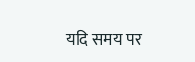यदि समय पर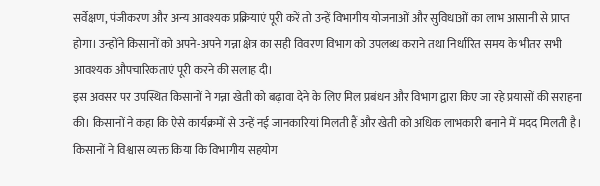सर्वेक्षण, पंजीकरण और अन्य आवश्यक प्रक्रियाएं पूरी करें तो उन्हें विभागीय योजनाओं और सुविधाओं का लाभ आसानी से प्राप्त होगा। उन्होंने किसानों को अपने-अपने गन्ना क्षेत्र का सही विवरण विभाग को उपलब्ध कराने तथा निर्धारित समय के भीतर सभी आवश्यक औपचारिकताएं पूरी करने की सलाह दी।
इस अवसर पर उपस्थित किसानों ने गन्ना खेती को बढ़ावा देने के लिए मिल प्रबंधन और विभाग द्वारा किए जा रहे प्रयासों की सराहना की। किसानों ने कहा कि ऐसे कार्यक्रमों से उन्हें नई जानकारियां मिलती हैं और खेती को अधिक लाभकारी बनाने में मदद मिलती है। किसानों ने विश्वास व्यक्त किया कि विभागीय सहयोग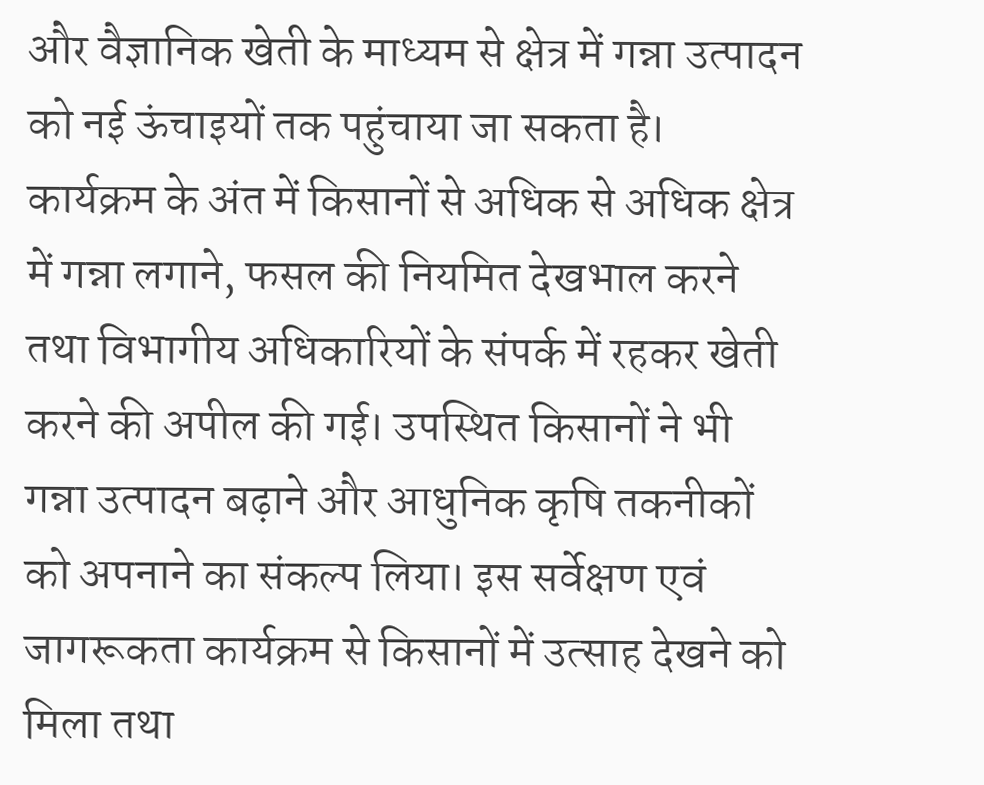और वैज्ञानिक खेती के माध्यम से क्षेत्र में गन्ना उत्पादन को नई ऊंचाइयों तक पहुंचाया जा सकता है।
कार्यक्रम के अंत में किसानों से अधिक से अधिक क्षेत्र में गन्ना लगाने, फसल की नियमित देखभाल करने तथा विभागीय अधिकारियों के संपर्क में रहकर खेती करने की अपील की गई। उपस्थित किसानों ने भी गन्ना उत्पादन बढ़ाने और आधुनिक कृषि तकनीकों को अपनाने का संकल्प लिया। इस सर्वेक्षण एवं जागरूकता कार्यक्रम से किसानों में उत्साह देखने को मिला तथा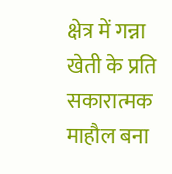क्षेत्र में गन्ना खेती के प्रति सकारात्मक माहौल बना